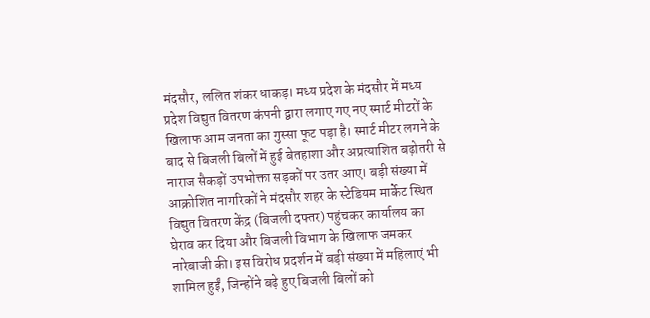मंदसौर, ललित शंकर धाकड़। मध्य प्रदेश के मंदसौर में मध्य प्रदेश विद्युत वितरण कंपनी द्वारा लगाए गए नए स्मार्ट मीटरों के खिलाफ आम जनता का गुस्सा फूट पड़ा है। स्मार्ट मीटर लगने के बाद से बिजली बिलों में हुई बेतहाशा और अप्रत्याशित बढ़ोतरी से नाराज सैकड़ों उपभोक्ता सड़कों पर उतर आए। बड़ी संख्या में आक्रोशित नागरिकों ने मंदसौर शहर के स्टेडियम मार्केट स्थित विद्युत वितरण केंद्र (बिजली दफ्तर) पहुंचकर कार्यालय का घेराव कर दिया और बिजली विभाग के खिलाफ जमकर नारेबाजी की। इस विरोध प्रदर्शन में बड़ी संख्या में महिलाएं भी शामिल हुईं, जिन्होंने बढ़े हुए बिजली बिलों को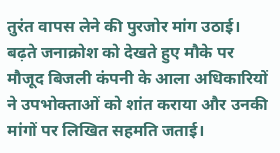तुरंत वापस लेने की पुरजोर मांग उठाई। बढ़ते जनाक्रोश को देखते हुए मौके पर मौजूद बिजली कंपनी के आला अधिकारियों ने उपभोक्ताओं को शांत कराया और उनकी मांगों पर लिखित सहमति जताई।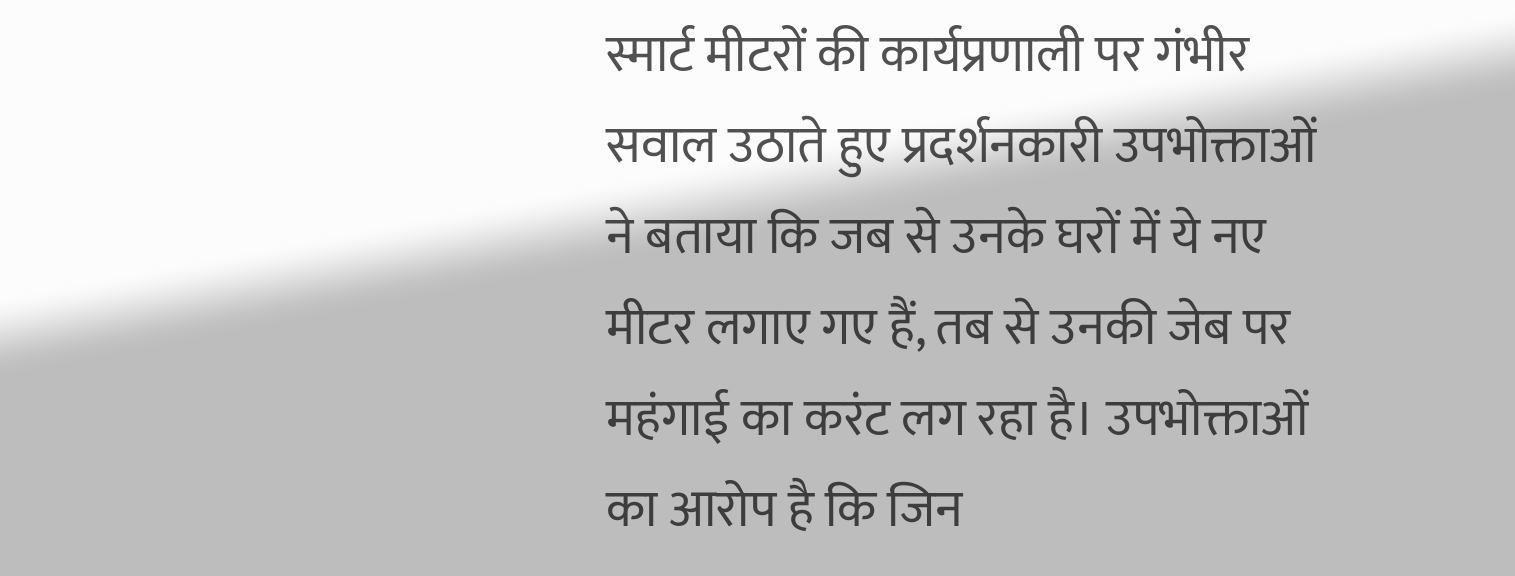स्मार्ट मीटरों की कार्यप्रणाली पर गंभीर सवाल उठाते हुए प्रदर्शनकारी उपभोक्ताओं ने बताया कि जब से उनके घरों में ये नए मीटर लगाए गए हैं, तब से उनकी जेब पर महंगाई का करंट लग रहा है। उपभोक्ताओं का आरोप है कि जिन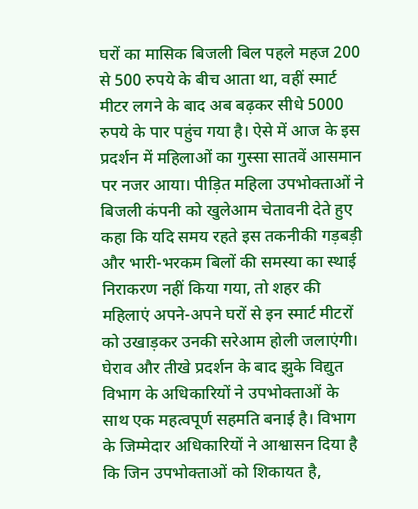घरों का मासिक बिजली बिल पहले महज 200 से 500 रुपये के बीच आता था, वहीं स्मार्ट मीटर लगने के बाद अब बढ़कर सीधे 5000 रुपये के पार पहुंच गया है। ऐसे में आज के इस प्रदर्शन में महिलाओं का गुस्सा सातवें आसमान पर नजर आया। पीड़ित महिला उपभोक्ताओं ने बिजली कंपनी को खुलेआम चेतावनी देते हुए कहा कि यदि समय रहते इस तकनीकी गड़बड़ी और भारी-भरकम बिलों की समस्या का स्थाई निराकरण नहीं किया गया, तो शहर की महिलाएं अपने-अपने घरों से इन स्मार्ट मीटरों को उखाड़कर उनकी सरेआम होली जलाएंगी।
घेराव और तीखे प्रदर्शन के बाद झुके विद्युत विभाग के अधिकारियों ने उपभोक्ताओं के साथ एक महत्वपूर्ण सहमति बनाई है। विभाग के जिम्मेदार अधिकारियों ने आश्वासन दिया है कि जिन उपभोक्ताओं को शिकायत है,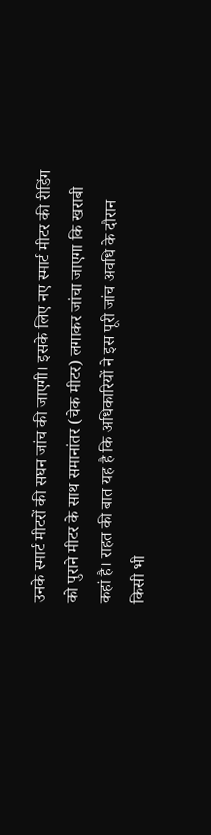उनके स्मार्ट मीटरों की सघन जांच की जाएगी। इसके लिए नए स्मार्ट मीटर की रीडिंग को पुराने मीटर के साथ समानांतर (चेक मीटर) लगाकर जांचा जाएगा कि खराबी कहां है। राहत की बात यह है कि अधिकारियों ने इस पूरी जांच अवधि के दौरान किसी भी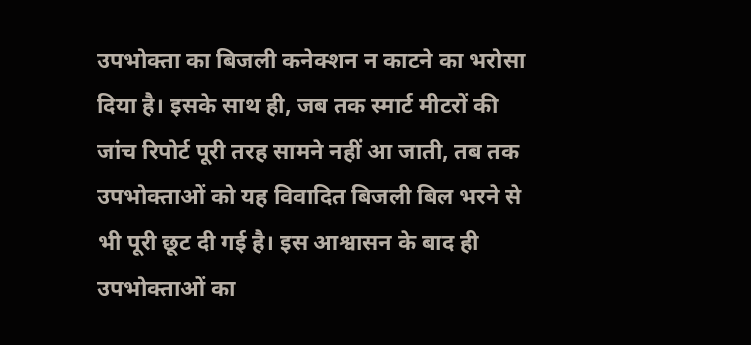उपभोक्ता का बिजली कनेक्शन न काटने का भरोसा दिया है। इसके साथ ही, जब तक स्मार्ट मीटरों की जांच रिपोर्ट पूरी तरह सामने नहीं आ जाती, तब तक उपभोक्ताओं को यह विवादित बिजली बिल भरने से भी पूरी छूट दी गई है। इस आश्वासन के बाद ही उपभोक्ताओं का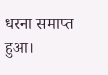धरना समाप्त हुआ।